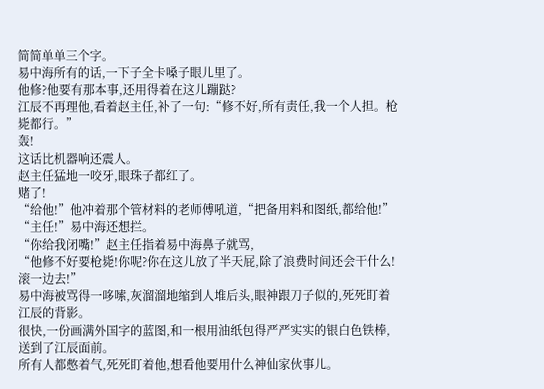简简单单三个字。
易中海所有的话,一下子全卡嗓子眼儿里了。
他修?他要有那本事,还用得着在这儿蹦跶?
江辰不再理他,看着赵主任,补了一句:“修不好,所有责任,我一个人担。枪毙都行。”
轰!
这话比机器响还震人。
赵主任猛地一咬牙,眼珠子都红了。
赌了!
“给他!”他冲着那个管材料的老师傅吼道,“把备用料和图纸,都给他!”
“主任!”易中海还想拦。
“你给我闭嘴!”赵主任指着易中海鼻子就骂,
“他修不好要枪毙!你呢?你在这儿放了半天屁,除了浪费时间还会干什么!滚一边去!”
易中海被骂得一哆嗦,灰溜溜地缩到人堆后头,眼神跟刀子似的,死死盯着江辰的背影。
很快,一份画满外国字的蓝图,和一根用油纸包得严严实实的银白色铁棒,送到了江辰面前。
所有人都憋着气,死死盯着他,想看他要用什么神仙家伙事儿。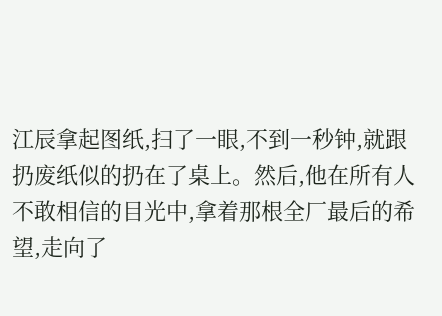江辰拿起图纸,扫了一眼,不到一秒钟,就跟扔废纸似的扔在了桌上。然后,他在所有人不敢相信的目光中,拿着那根全厂最后的希望,走向了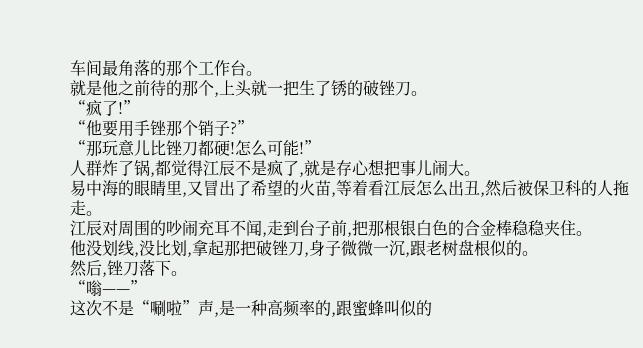车间最角落的那个工作台。
就是他之前待的那个,上头就一把生了锈的破锉刀。
“疯了!”
“他要用手锉那个销子?”
“那玩意儿比锉刀都硬!怎么可能!”
人群炸了锅,都觉得江辰不是疯了,就是存心想把事儿闹大。
易中海的眼睛里,又冒出了希望的火苗,等着看江辰怎么出丑,然后被保卫科的人拖走。
江辰对周围的吵闹充耳不闻,走到台子前,把那根银白色的合金棒稳稳夹住。
他没划线,没比划,拿起那把破锉刀,身子微微一沉,跟老树盘根似的。
然后,锉刀落下。
“嗡——”
这次不是“唰啦”声,是一种高频率的,跟蜜蜂叫似的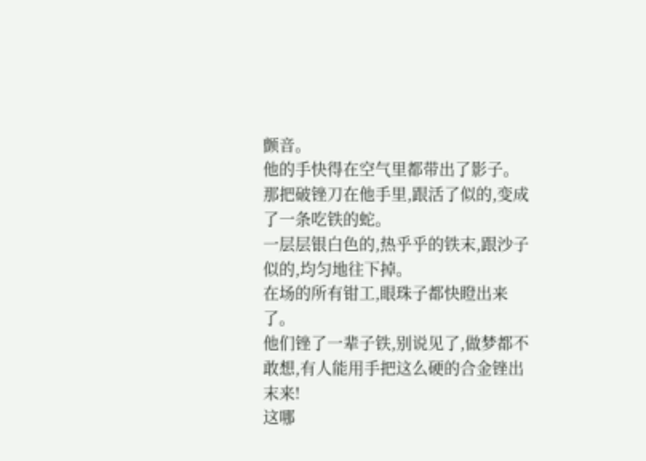颤音。
他的手快得在空气里都带出了影子。那把破锉刀在他手里,跟活了似的,变成了一条吃铁的蛇。
一层层银白色的,热乎乎的铁末,跟沙子似的,均匀地往下掉。
在场的所有钳工,眼珠子都快瞪出来了。
他们锉了一辈子铁,别说见了,做梦都不敢想,有人能用手把这么硬的合金锉出末来!
这哪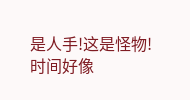是人手!这是怪物!
时间好像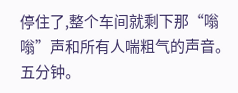停住了,整个车间就剩下那“嗡嗡”声和所有人喘粗气的声音。
五分钟。